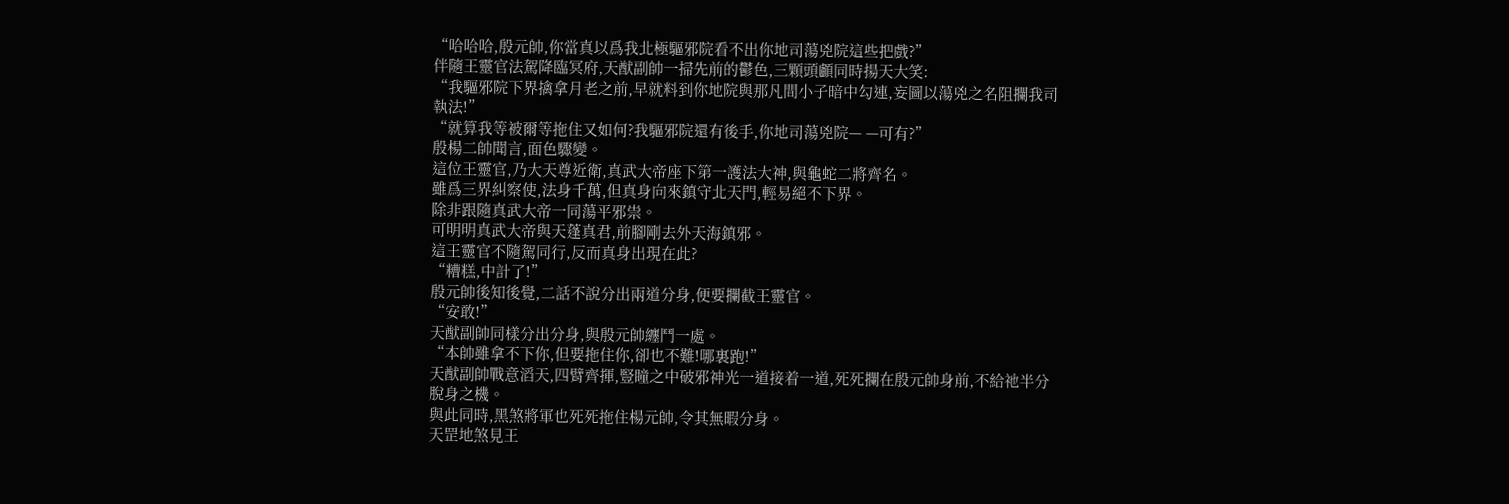“哈哈哈,殷元帥,你當真以爲我北極驅邪院看不出你地司蕩兇院這些把戲?”
伴隨王靈官法駕降臨冥府,天猷副帥一掃先前的鬱色,三顆頭顱同時揚天大笑:
“我驅邪院下界擒拿月老之前,早就料到你地院與那凡間小子暗中勾連,妄圖以蕩兇之名阻攔我司執法!”
“就算我等被爾等拖住又如何?我驅邪院還有後手,你地司蕩兇院— —可有?”
殷楊二帥聞言,面色驟變。
這位王靈官,乃大天尊近衛,真武大帝座下第一護法大神,與龜蛇二將齊名。
雖爲三界糾察使,法身千萬,但真身向來鎮守北天門,輕易絕不下界。
除非跟隨真武大帝一同蕩平邪祟。
可明明真武大帝與天蓬真君,前腳剛去外天海鎮邪。
這王靈官不隨駕同行,反而真身出現在此?
“糟糕,中計了!”
殷元帥後知後覺,二話不說分出兩道分身,便要攔截王靈官。
“安敢!”
天猷副帥同樣分出分身,與殷元帥纏鬥一處。
“本帥雖拿不下你,但要拖住你,卻也不難!哪裏跑!”
天猷副帥戰意滔天,四臂齊揮,豎瞳之中破邪神光一道接着一道,死死攔在殷元帥身前,不給祂半分脫身之機。
與此同時,黑煞將軍也死死拖住楊元帥,令其無暇分身。
天罡地煞見王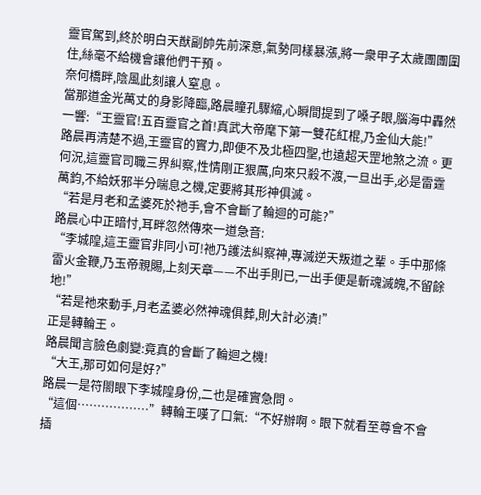靈官駕到,終於明白天猷副帥先前深意,氣勢同樣暴漲,將一衆甲子太歲團團圍住,絲毫不給機會讓他們干預。
奈何橋畔,陰風此刻讓人窒息。
當那道金光萬丈的身影降臨,路晨瞳孔驟縮,心瞬間提到了嗓子眼,腦海中轟然一響:“王靈官!五百靈官之首!真武大帝麾下第一雙花紅棍,乃金仙大能!”
路晨再清楚不過,王靈官的實力,即便不及北極四聖,也遠超天罡地煞之流。更何況,這靈官司職三界糾察,性情剛正狠厲,向來只殺不渡,一旦出手,必是雷霆萬鈞,不給妖邪半分喘息之機,定要將其形神俱滅。
“若是月老和孟婆死於祂手,會不會斷了輪迴的可能?”
路晨心中正暗忖,耳畔忽然傳來一道急音:
“李城隍,這王靈官非同小可!祂乃護法糾察神,專滅逆天叛道之輩。手中那條雷火金鞭,乃玉帝親賜,上刻天章——不出手則已,一出手便是斬魂滅魄,不留餘地!”
“若是祂來動手,月老孟婆必然神魂俱葬,則大計必潰!”
正是轉輪王。
路晨聞言臉色劇變:竟真的會斷了輪迴之機!
“大王,那可如何是好?”
路晨一是符閤眼下李城隍身份,二也是確實急問。
“這個………………”轉輪王嘆了口氣:“不好辦啊。眼下就看至尊會不會插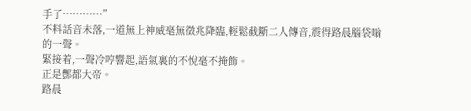手了…………”
不料話音未落,一道無上神威毫無徵兆降臨,輕鬆截斷二人傳音,震得路晨腦袋嗡的一聲。
緊接着,一聲冷哼響起,語氣裏的不悅毫不掩飾。
正是酆都大帝。
路晨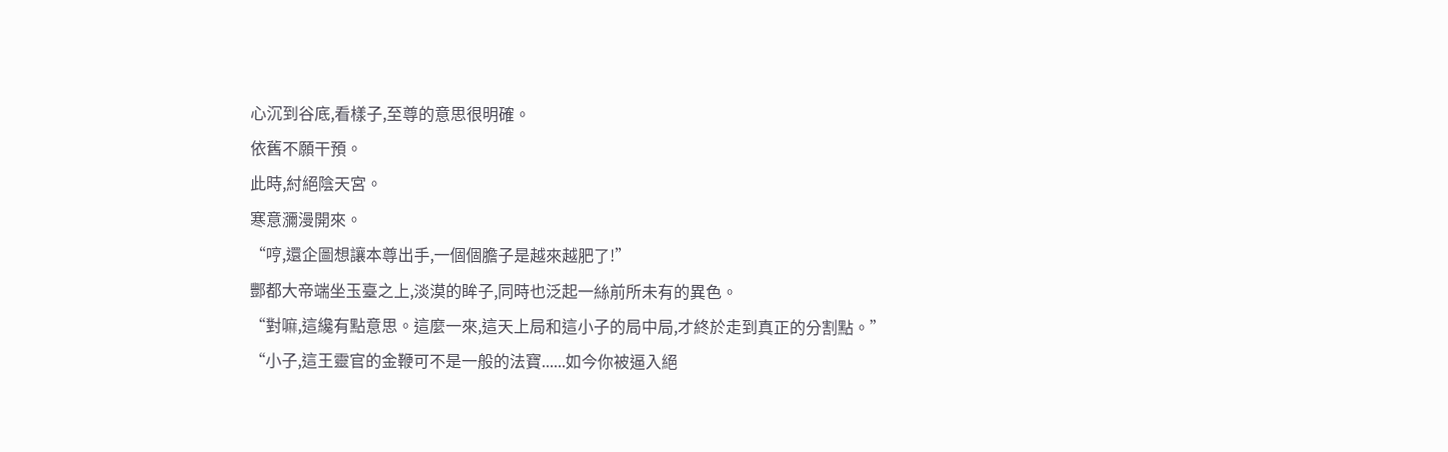心沉到谷底,看樣子,至尊的意思很明確。
依舊不願干預。
此時,紂絕陰天宮。
寒意瀰漫開來。
“哼,還企圖想讓本尊出手,一個個膽子是越來越肥了!”
酆都大帝端坐玉臺之上,淡漠的眸子,同時也泛起一絲前所未有的異色。
“對嘛,這纔有點意思。這麼一來,這天上局和這小子的局中局,才終於走到真正的分割點。”
“小子,這王靈官的金鞭可不是一般的法寶......如今你被逼入絕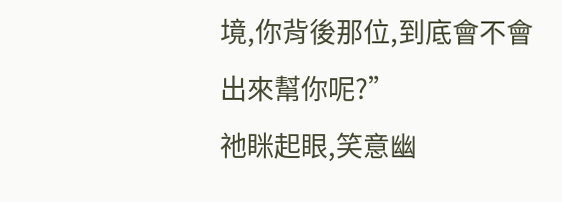境,你背後那位,到底會不會出來幫你呢?”
祂眯起眼,笑意幽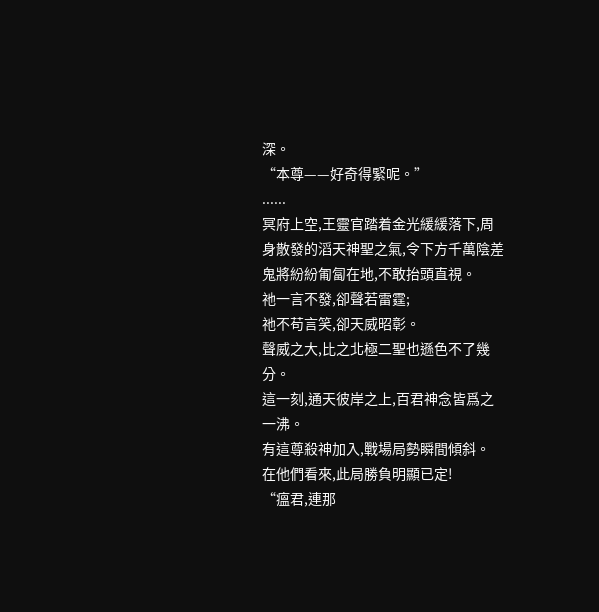深。
“本尊——好奇得緊呢。”
......
冥府上空,王靈官踏着金光緩緩落下,周身散發的滔天神聖之氣,令下方千萬陰差鬼將紛紛匍匐在地,不敢抬頭直視。
祂一言不發,卻聲若雷霆;
祂不苟言笑,卻天威昭彰。
聲威之大,比之北極二聖也遜色不了幾分。
這一刻,通天彼岸之上,百君神念皆爲之一沸。
有這尊殺神加入,戰場局勢瞬間傾斜。
在他們看來,此局勝負明顯已定!
“瘟君,連那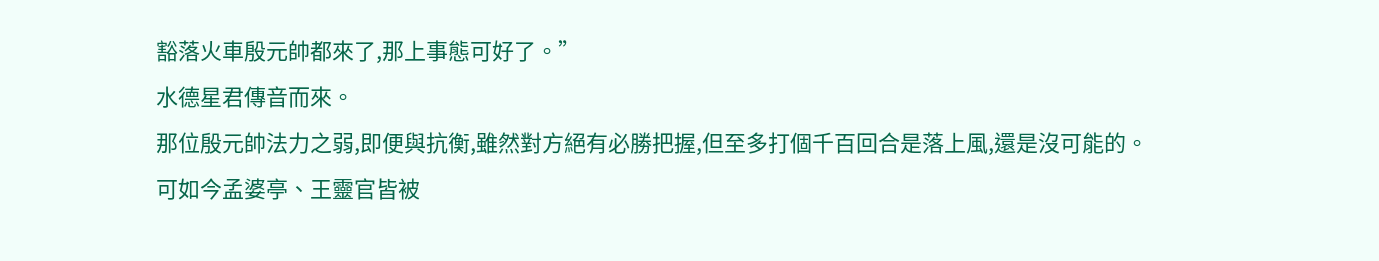豁落火車殷元帥都來了,那上事態可好了。”
水德星君傳音而來。
那位殷元帥法力之弱,即便與抗衡,雖然對方絕有必勝把握,但至多打個千百回合是落上風,還是沒可能的。
可如今孟婆亭、王靈官皆被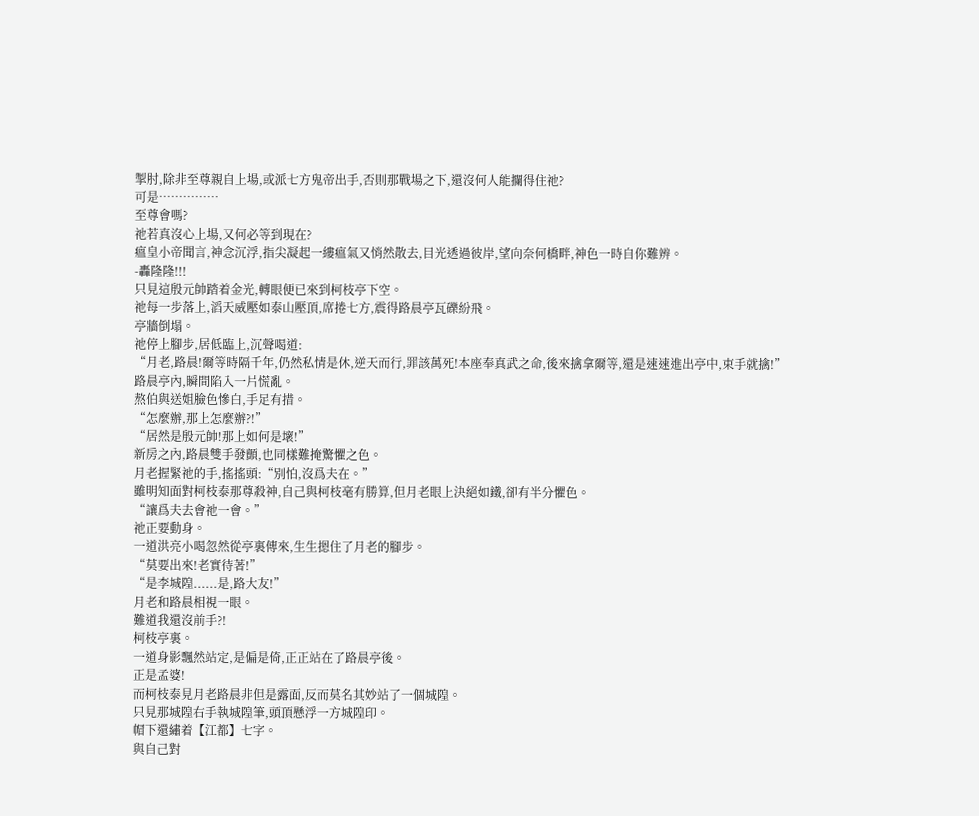掣肘,除非至尊親自上場,或派七方鬼帝出手,否則那戰場之下,還沒何人能攔得住祂?
可是……………
至尊會嗎?
祂若真沒心上場,又何必等到現在?
瘟皇小帝聞言,神念沉浮,指尖凝起一縷瘟氣又悄然散去,目光透過彼岸,望向奈何橋畔,神色一時自你難辨。
-轟隆隆!!!
只見這殷元帥踏着金光,轉眼便已來到柯枝亭下空。
祂每一步落上,滔天威壓如泰山壓頂,席捲七方,震得路晨亭瓦礫紛飛。
亭牆倒塌。
祂停上腳步,居低臨上,沉聲喝道:
“月老,路晨!爾等時隔千年,仍然私情是休,逆天而行,罪該萬死!本座奉真武之命,後來擒拿爾等,還是速速進出亭中,束手就擒!”
路晨亭內,瞬間陷入一片慌亂。
熬伯與送姐臉色慘白,手足有措。
“怎麼辦,那上怎麼辦?!”
“居然是殷元帥!那上如何是壞!”
新房之內,路晨雙手發顫,也同樣難掩驚懼之色。
月老握緊祂的手,搖搖頭:“別怕,沒爲夫在。”
雖明知面對柯枝泰那尊殺神,自己與柯枝毫有勝算,但月老眼上決絕如鐵,卻有半分懼色。
“讓爲夫去會祂一會。”
祂正要動身。
一道洪亮小喝忽然從亭裏傳來,生生摁住了月老的腳步。
“莫要出來!老實待著!”
“是李城隍......是,路大友!”
月老和路晨相視一眼。
難道我還沒前手?!
柯枝亭裏。
一道身影飄然站定,是偏是倚,正正站在了路晨亭後。
正是孟婆!
而柯枝泰見月老路晨非但是露面,反而莫名其妙站了一個城隍。
只見那城隍右手執城隍筆,頭頂懸浮一方城隍印。
帽下還繡着【江都】七字。
與自己對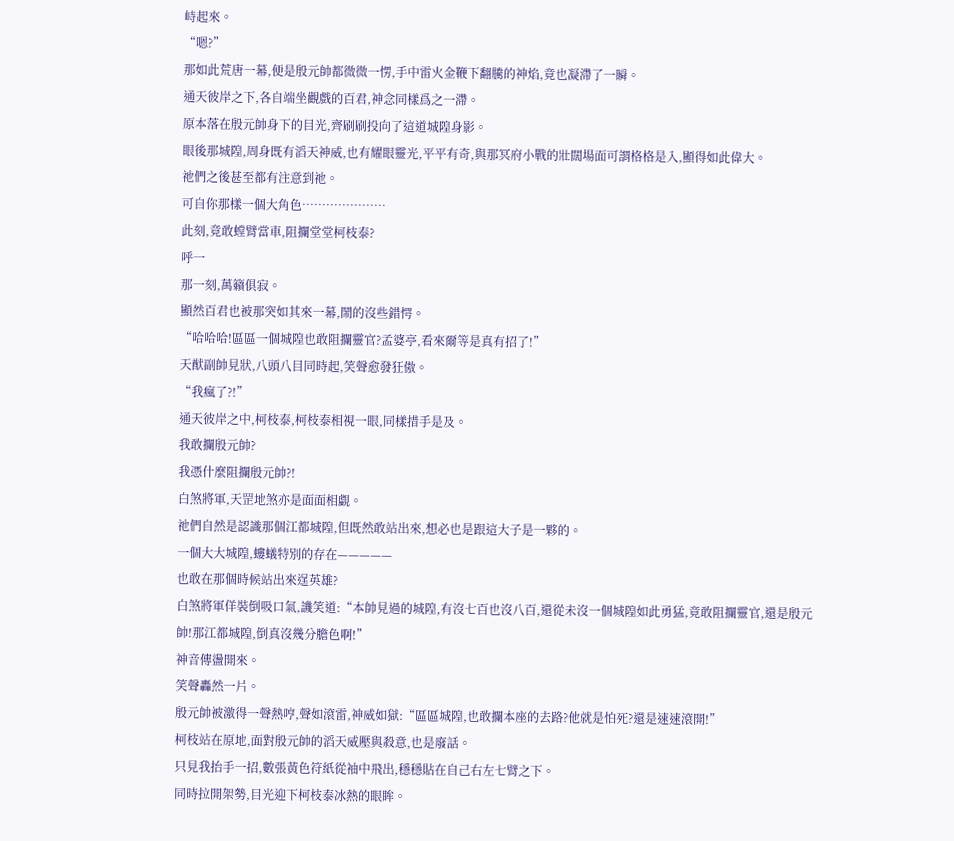峙起來。
“嗯?”
那如此荒唐一幕,便是殷元帥都微微一愣,手中雷火金鞭下翻騰的神焰,竟也凝滯了一瞬。
通天彼岸之下,各自端坐觀戲的百君,神念同樣爲之一滯。
原本落在殷元帥身下的目光,齊刷刷投向了這道城隍身影。
眼後那城隍,周身既有滔天神威,也有耀眼靈光,平平有奇,與那冥府小戰的壯闊場面可謂格格是入,顯得如此偉大。
祂們之後甚至都有注意到祂。
可自你那樣一個大角色…………………
此刻,竟敢螳臂當車,阻攔堂堂柯枝泰?
呼一
那一刻,萬籟俱寂。
顯然百君也被那突如其來一幕,鬧的沒些錯愕。
“哈哈哈!區區一個城隍也敢阻攔靈官?孟婆亭,看來爾等是真有招了!”
天猷副帥見狀,八頭八目同時起,笑聲愈發狂傲。
“我瘋了?!”
通天彼岸之中,柯枝泰,柯枝泰相視一眼,同樣措手是及。
我敢攔殷元帥?
我憑什麼阻攔殷元帥?!
白煞將軍,天罡地煞亦是面面相覷。
祂們自然是認識那個江都城隍,但既然敢站出來,想必也是跟這大子是一夥的。
一個大大城隍,螻蟻特別的存在—————
也敢在那個時候站出來逞英雄?
白煞將軍佯裝倒吸口氣,譏笑道:“本帥見過的城隍,有沒七百也沒八百,還從未沒一個城隍如此勇猛,竟敢阻攔靈官,還是殷元帥!那江都城隍,倒真沒幾分膽色啊!”
神音傳盪開來。
笑聲轟然一片。
殷元帥被激得一聲熱哼,聲如滾雷,神威如獄:“區區城隍,也敢攔本座的去路?他就是怕死?還是速速滾開!”
柯枝站在原地,面對殷元帥的滔天威壓與殺意,也是廢話。
只見我抬手一招,數張黃色符紙從袖中飛出,穩穩貼在自己右左七臂之下。
同時拉開架勢,目光迎下柯枝泰冰熱的眼眸。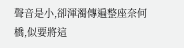聲音是小,卻渾濁傳遍整座奈何橋,似要將這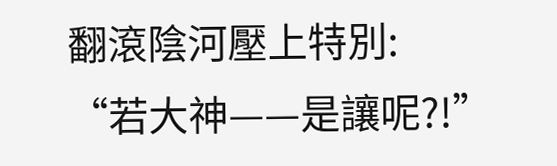翻滾陰河壓上特別:
“若大神——是讓呢?!”